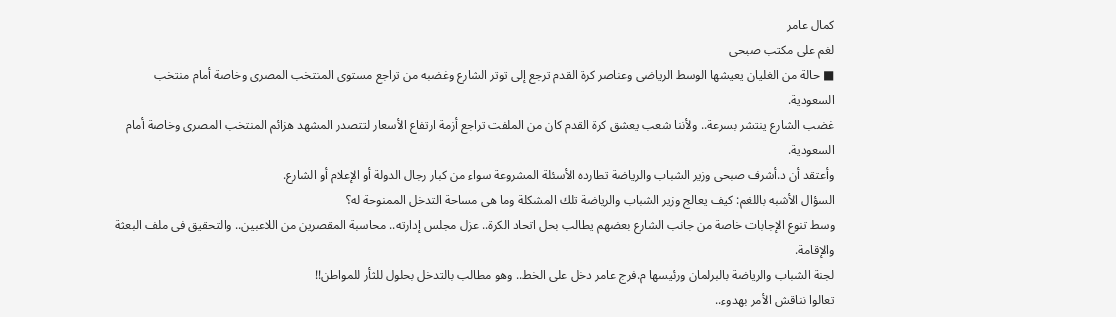كمال عامر
لغم على مكتب صبحى
■ حالة من الغليان يعيشها الوسط الرياضى وعناصر كرة القدم ترجع إلى توتر الشارع وغضبه من تراجع مستوى المنتخب المصرى وخاصة أمام منتخب السعودية.
غضب الشارع ينتشر بسرعة.. ولأننا شعب يعشق كرة القدم كان من الملفت تراجع أزمة ارتفاع الأسعار لتتصدر المشهد هزائم المنتخب المصرى وخاصة أمام السعودية.
وأعتقد أن د.أشرف صبحى وزير الشباب والرياضة تطارده الأسئلة المشروعة سواء من كبار رجال الدولة أو الإعلام أو الشارع.
السؤال الأشبه باللغم: كيف يعالج وزير الشباب والرياضة تلك المشكلة وما هى مساحة التدخل الممنوحة له؟
وسط تنوع الإجابات خاصة من جانب الشارع بعضهم يطالب بحل اتحاد الكرة.. عزل مجلس إدارته.. محاسبة المقصرين من اللاعبين.. والتحقيق فى ملف البعثة والإقامة.
لجنة الشباب والرياضة بالبرلمان ورئيسها م.فرج عامر دخل على الخط.. وهو مطالب بالتدخل بحلول للثأر للمواطن!!
تعالوا نناقش الأمر بهدوء..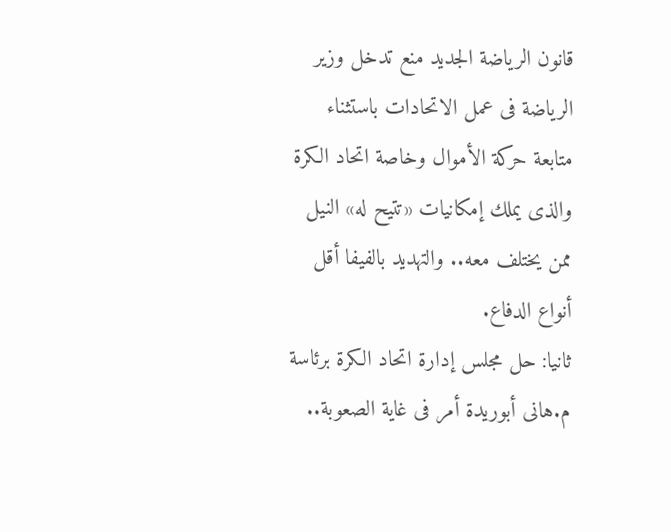قانون الرياضة الجديد منع تدخل وزير الرياضة فى عمل الاتحادات باستثناء متابعة حركة الأموال وخاصة اتحاد الكرة والذى يملك إمكانيات «تتيح له» النيل ممن يختلف معه.. والتهديد بالفيفا أقل أنواع الدفاع.
ثانيا: حل مجلس إدارة اتحاد الكرة برئاسة م.هانى أبوريدة أمر فى غاية الصعوبة..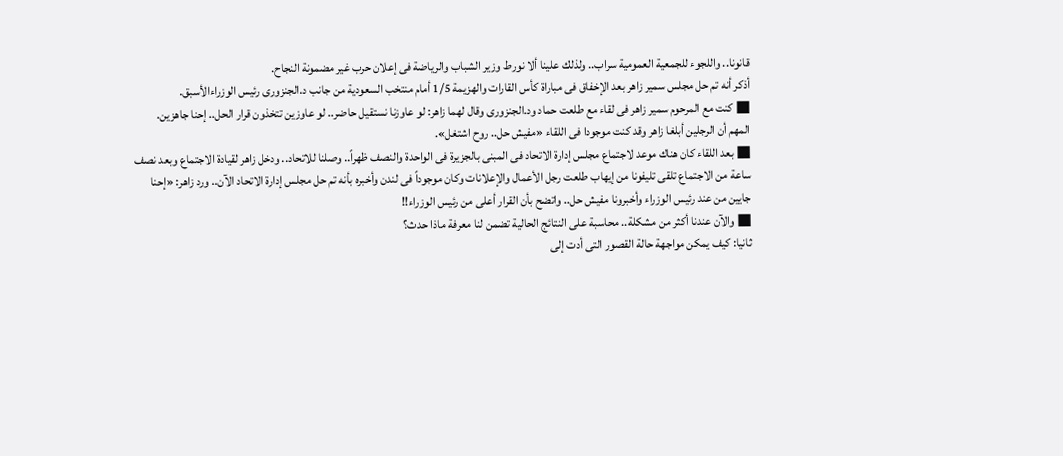قانونا.. واللجوء للجمعية العمومية سراب.. ولذلك علينا ألا نورط وزير الشباب والرياضة فى إعلان حرب غير مضمونة النجاح.
أذكر أنه تم حل مجلس سمير زاهر بعد الإخفاق فى مباراة كأس القارات والهزيمة 1/5 أمام منتخب السعودية من جانب د.الجنزورى رئيس الوزراءالأسبق.
■ كنت مع المرحوم سمير زاهر فى لقاء مع طلعت حماد ود.الجنزورى وقال لهما زاهر: لو عاوزنا نستقيل حاضر.. لو عاوزين تتخذون قرار الحل.. إحنا جاهزين.
المهم أن الرجلين أبلغا زاهر وقد كنت موجودا فى اللقاء «مفيش حل.. روح اشتغل».
■ بعد اللقاء كان هناك موعد لاجتماع مجلس إدارة الاتحاد فى المبنى بالجزيرة فى الواحدة والنصف ظهراً.. وصلنا للاتحاد.. ودخل زاهر لقيادة الاجتماع وبعد نصف ساعة من الاجتماع تلقى تليفونا من إيهاب طلعت رجل الأعمال والإعلانات وكان موجوداً فى لندن وأخبره بأنه تم حل مجلس إدارة الاتحاد الآن.. ورد زاهر: «إحنا جايين من عند رئيس الوزراء وأخبرونا مفيش حل.. واتضح بأن القرار أعلى من رئيس الوزراء!!
■ والآن عندنا أكثر من مشكلة.. محاسبة على النتائج الحالية تضمن لنا معرفة ماذا حدث؟
ثانيا: كيف يمكن مواجهة حالة القصور التى أدت إلى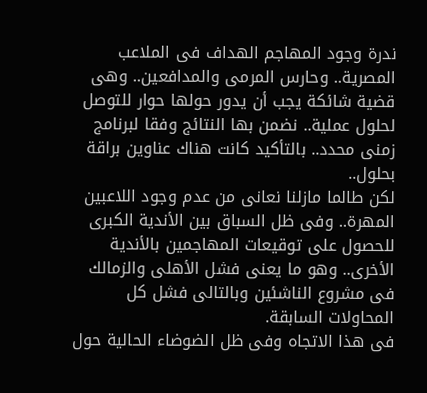ندرة وجود المهاجم الهداف فى الملاعب المصرية.. وحارس المرمى والمدافعين.. وهى قضية شائكة يجب أن يدور حولها حوار للتوصل لحلول عملية.. نضمن بها النتائج وفقا لبرنامج زمنى محدد.. بالتأكيد كانت هناك عناوين براقة بحلول..
لكن طالما مازلنا نعانى من عدم وجود اللاعبين المهرة.. وفى ظل السباق بين الأندية الكبرى للحصول على توقيعات المهاجمين بالأندية الأخرى.. وهو ما يعنى فشل الأهلى والزمالك فى مشروع الناشئين وبالتالى فشل كل المحاولات السابقة.
فى هذا الاتجاه وفى ظل الضوضاء الحالية حول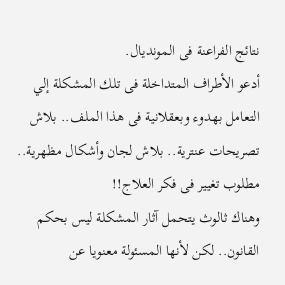نتائج الفراعنة فى المونديال.
أدعو الأطراف المتداخلة فى تلك المشكلة إلي التعامل بهدوء وبعقلانية فى هذا الملف.. بلاش تصريحات عنترية.. بلاش لجان وأشكال مظهرية.. مطلوب تغيير فى فكر العلاج!!
وهناك ثالوث يتحمل آثار المشكلة ليس بحكم القانون.. لكن لأنها المسئولة معنويا عن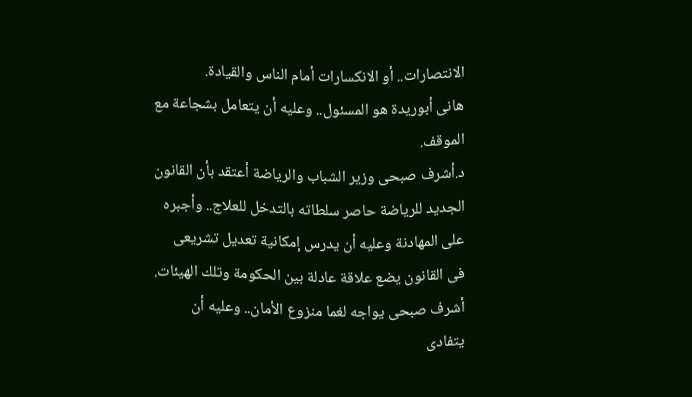الانتصارات.. أو الانكسارات أمام الناس والقيادة.
هانى أبوريدة هو المسئول.. وعليه أن يتعامل بشجاعة مع الموقف.
د.أشرف صبحى وزير الشباب والرياضة أعتقد بأن القانون الجديد للرياضة حاصر سلطاته بالتدخل للعلاج.. وأجبره على المهادنة وعليه أن يدرس إمكانية تعديل تشريعى فى القانون يضع علاقة عادلة بين الحكومة وتلك الهيئات.
أشرف صبحى يواجه لغما منزوع الأمان.. وعليه أن يتفادى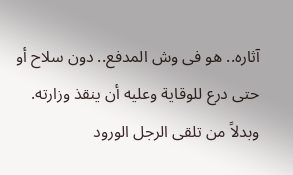آثاره.. هو فى وش المدفع.. دون سلاح أو حتى درع للوقاية وعليه أن ينقذ وزارته.
وبدلاً من تلقى الرجل الورود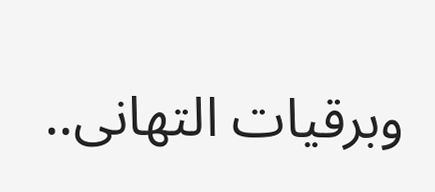وبرقيات التهانى..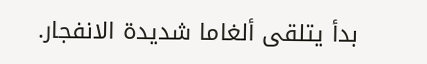بدأ يتلقى ألغاما شديدة الانفجار.